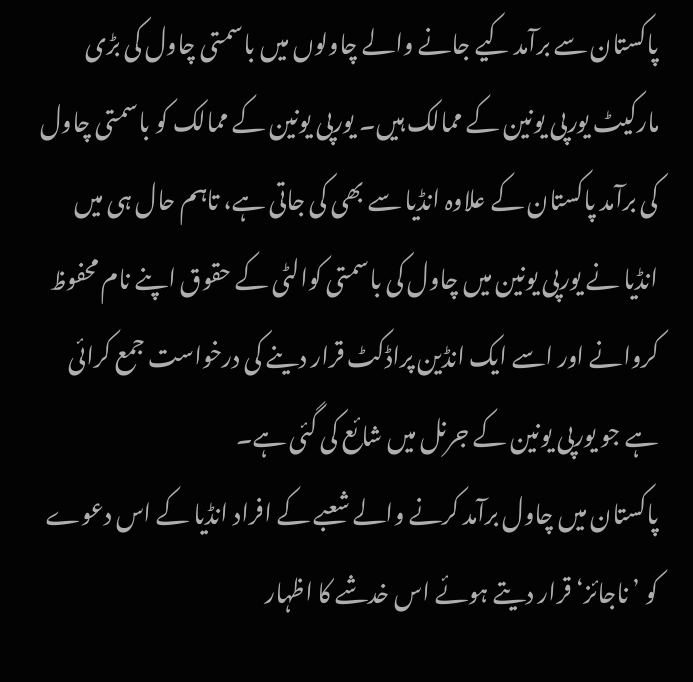پاکستان سے برآمد کیے جانے والے چاولوں میں باسمتی چاول کی بڑی مارکیٹ یورپی یونین کے ممالک ہیں۔ یورپی یونین کے ممالک کو باسمتی چاول کی برآمد پاکستان کے علاوہ انڈیا سے بھی کی جاتی ہے، تاہم حال ہی میں انڈیا نے یورپی یونین میں چاول کی باسمتی کوالٹی کے حقوق اپنے نام محفوظ کروانے اور اسے ایک انڈین پراڈکٹ قرار دینے کی درخواست جمع کرائی ہے جو یورپی یونین کے جرنل میں شائع کی گئی ہے۔
پاکستان میں چاول برآمد کرنے والے شعبے کے افراد انڈیا کے اس دعوے کو ’ناجائز‘ قرار دیتے ہوئے اس خدشے کا اظہار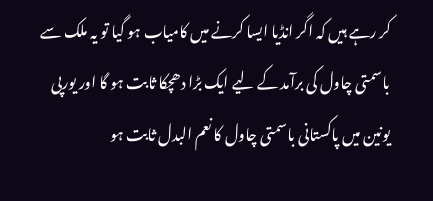کر رہے ہیں کہ اگر انڈیا ایسا کرنے میں کامیاب ہو گیا تو یہ ملک سے باسمتی چاول کی برآمد کے لیے ایک بڑا دھچکا ثابت ہو گا اور یورپی یونین میں پاکستانی باسمتی چاول کا نعم البدل ثابت ہو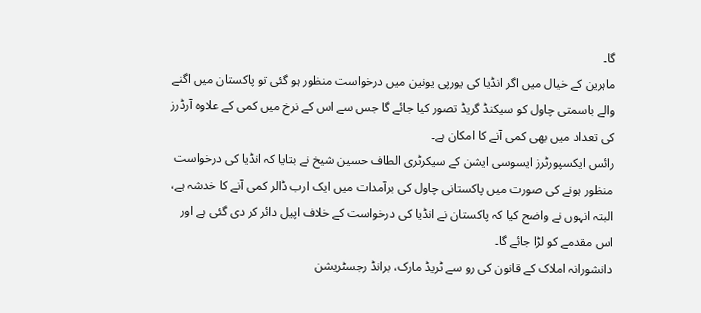گا۔
ماہرین کے خیال میں اگر انڈیا کی یورپی یونین میں درخواست منظور ہو گئی تو پاکستان میں اگنے والے باسمتی چاول کو سیکنڈ گریڈ تصور کیا جائے گا جس سے اس کے نرخ میں کمی کے علاوہ آرڈرز کی تعداد میں بھی کمی آنے کا امکان ہے۔
رائس ایکسپورٹرز ایسوسی ایشن کے سیکرٹری الطاف حسین شیخ نے بتایا کہ انڈیا کی درخواست منظور ہونے کی صورت میں پاکستانی چاول کی برآمدات میں ایک ارب ڈالر کمی آنے کا خدشہ ہے، البتہ انہوں نے واضح کیا کہ پاکستان نے انڈیا کی درخواست کے خلاف اپیل دائر کر دی گئی ہے اور اس مقدمے کو لڑا جائے گا۔
دانشورانہ املاک کے قانون کی رو سے ٹریڈ مارک، برانڈ رجسٹریشن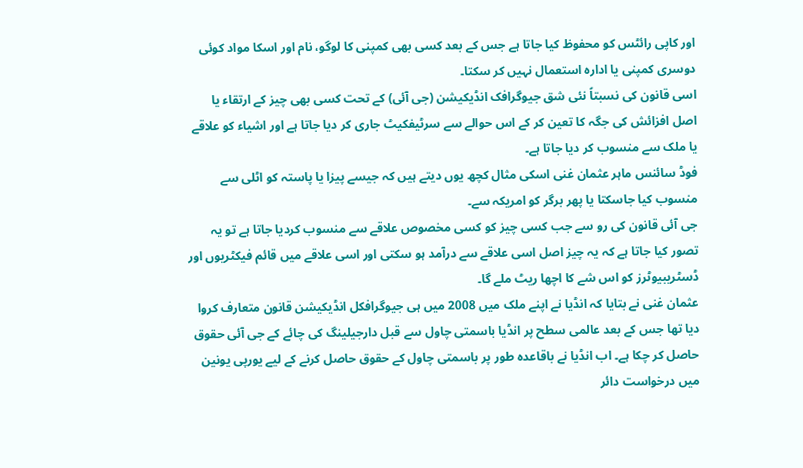اور کاپی رائٹس کو محفوظ کیا جاتا ہے جس کے بعد کسی بھی کمپنی کا لوگو، نام اور اسکا مواد کوئی دوسری کمپنی یا ادارہ استعمال نہیں کر سکتا۔
اسی قانون کی نسبتاً نئی شق جیوگرافک انڈیکیشن (جی آئی) کے تحت کسی بھی چیز کے ارتقاء یا اصل افزائش کی جگہ کا تعین کر کے اس حوالے سے سرٹیفکیٹ جاری کر دیا جاتا ہے اور اشیاء کو علاقے یا ملک سے منسوب کر دیا جاتا ہے۔
فوڈ سائنس ماہر عثمان غنی اسکی مثال کچھ یوں دیتے ہیں کہ جیسے پیزا یا پاستہ کو اٹلی سے منسوب کیا جاسکتا یا پھر برگر کو امریکہ سے۔
جی آئی قانون کی رو سے جب کسی چیز کو کسی مخصوص علاقے سے منسوب کردیا جاتا ہے تو یہ تصور کیا جاتا ہے کہ یہ چیز اصل اسی علاقے سے درآمد ہو سکتی اور اسی علاقے میں قائم فیکٹریوں اور ڈسٹریبیوٹرز کو اس شے کا اچھا ریٹ ملے گا۔
عثمان غنی نے بتایا کہ انڈیا نے اپنے ملک میں 2008 میں ہی جیوگرافکل انڈیکیشن قانون متعارف کروا دیا تھا جس کے بعد عالمی سطح پر انڈیا باسمتی چاول سے قبل دارجیلینگ کی چائے کے جی آئی حقوق حاصل کر چکا ہے۔ اب انڈیا نے باقاعدہ طور پر باسمتی چاول کے حقوق حاصل کرنے کے لیے یورپی یونین میں درخواست دائر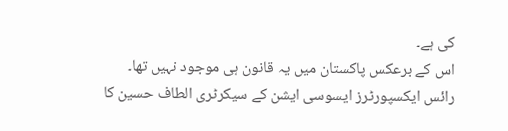کی ہے۔
اس کے برعکس پاکستان میں یہ قانون ہی موجود نہیں تھا۔
رائس ایکسپورٹرز ایسوسی ایشن کے سیکرٹری الطاف حسین کا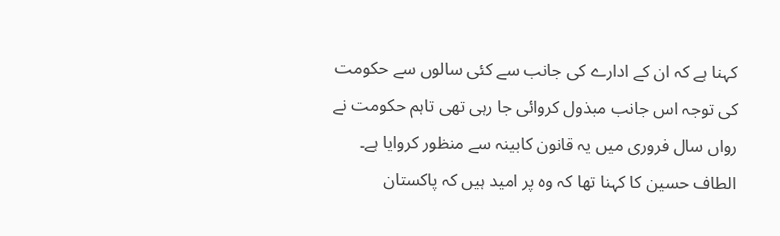کہنا ہے کہ ان کے ادارے کی جانب سے کئی سالوں سے حکومت کی توجہ اس جانب مبذول کروائی جا رہی تھی تاہم حکومت نے رواں سال فروری میں یہ قانون کابینہ سے منظور کروایا ہے۔
الطاف حسین کا کہنا تھا کہ وہ پر امید ہیں کہ پاکستان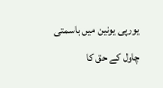یورپی یونین میں باسمتی چاول کے حق کا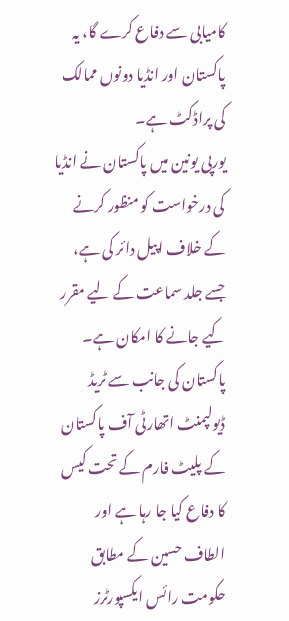کامیابی سے دفاع کرے گا، یہ پاکستان اور انڈیا دونوں ممالک کی پراڈکٹ ہے۔
یورپی یونین میں پاکستان نے انڈیا کی درخواست کو منظور کرنے کے خلاف اپیل دائر کی ہے، جسے جلد سماعت کے لیے مقرر کیے جانے کا امکان ہے۔
پاکستان کی جانب سے ٹریڈ ڈیولپمنٹ اتھارٹی آف پاکستان کے پلیٹ فارم کے تحت کیس کا دفاع کیا جا رہا ہے اور الطاف حسین کے مطابق حکومت رائس ایکسپورٹرز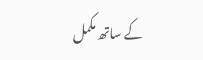کے ساتھ مکمل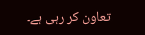تعاون کر رہی ہے۔